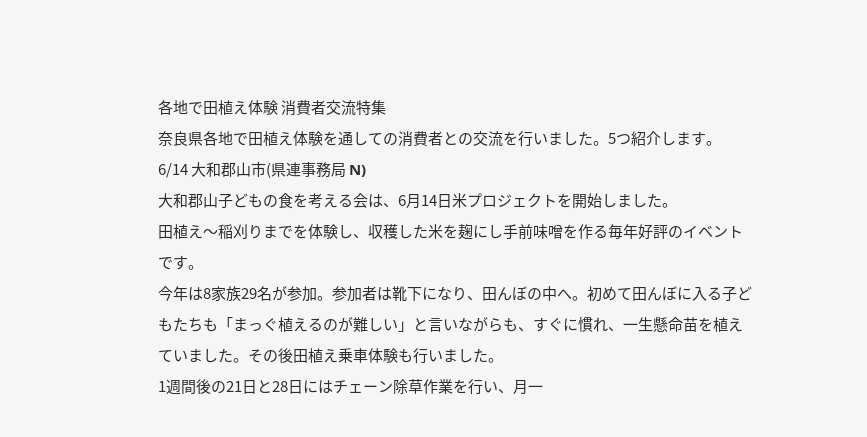各地で田植え体験 消費者交流特集
奈良県各地で田植え体験を通しての消費者との交流を行いました。5つ紹介します。
6/14 大和郡山市(県連事務局 N)
大和郡山子どもの食を考える会は、6月14日米プロジェクトを開始しました。
田植え〜稲刈りまでを体験し、収穫した米を麹にし手前味噌を作る毎年好評のイベントです。
今年は8家族29名が参加。参加者は靴下になり、田んぼの中へ。初めて田んぼに入る子どもたちも「まっぐ植えるのが難しい」と言いながらも、すぐに慣れ、一生懸命苗を植えていました。その後田植え乗車体験も行いました。
1週間後の21日と28日にはチェーン除草作業を行い、月一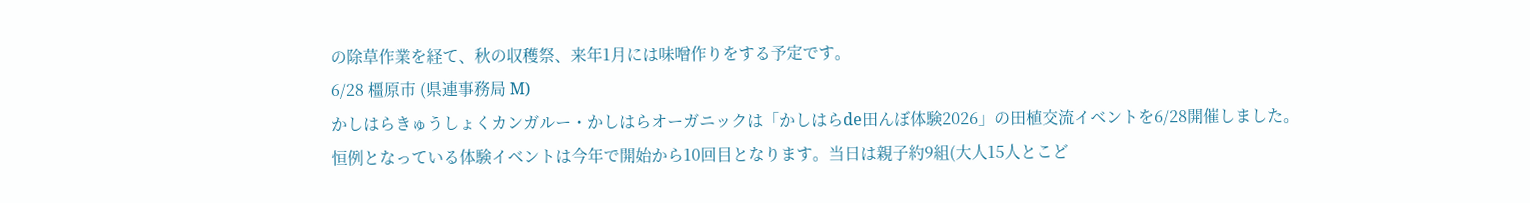の除草作業を経て、秋の収穫祭、来年1月には味噌作りをする予定です。
6/28 橿原市 (県連事務局 M)
かしはらきゅうしょくカンガルー・かしはらオーガニックは「かしはらde田んぼ体験2026」の田植交流イベントを6/28開催しました。
恒例となっている体験イベントは今年で開始から10回目となります。当日は親子約9組(大人15人とこど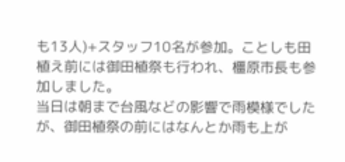も13人)+スタッフ10名が参加。ことしも田植え前には御田植祭も行われ、橿原市長も参加しました。
当日は朝まで台風などの影響で雨模様でしたが、御田植祭の前にはなんとか雨も上が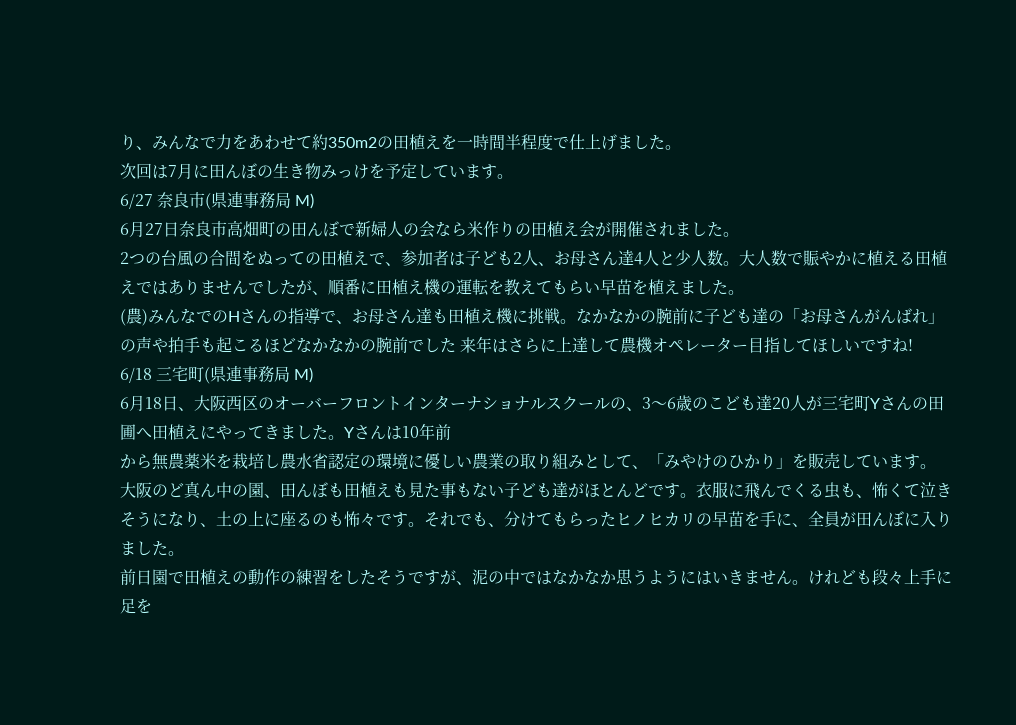り、みんなで力をあわせて約350m2の田植えを一時間半程度で仕上げました。
次回は7月に田んぼの生き物みっけを予定しています。
6/27 奈良市(県連事務局 M)
6月27日奈良市高畑町の田んぼで新婦人の会なら米作りの田植え会が開催されました。
2つの台風の合間をぬっての田植えで、参加者は子ども2人、お母さん達4人と少人数。大人数で賑やかに植える田植えではありませんでしたが、順番に田植え機の運転を教えてもらい早苗を植えました。
(農)みんなでのHさんの指導で、お母さん達も田植え機に挑戦。なかなかの腕前に子ども達の「お母さんがんばれ」の声や拍手も起こるほどなかなかの腕前でした 来年はさらに上達して農機オペレーター目指してほしいですね!
6/18 三宅町(県連事務局 M)
6月18日、大阪西区のオーバーフロントインターナショナルスクールの、3〜6歳のこども達20人が三宅町Yさんの田圃へ田植えにやってきました。Yさんは10年前
から無農薬米を栽培し農水省認定の環境に優しい農業の取り組みとして、「みやけのひかり」を販売しています。
大阪のど真ん中の園、田んぼも田植えも見た事もない子ども達がほとんどです。衣服に飛んでくる虫も、怖くて泣きそうになり、土の上に座るのも怖々です。それでも、分けてもらったヒノヒカリの早苗を手に、全員が田んぼに入りました。
前日園で田植えの動作の練習をしたそうですが、泥の中ではなかなか思うようにはいきません。けれども段々上手に足を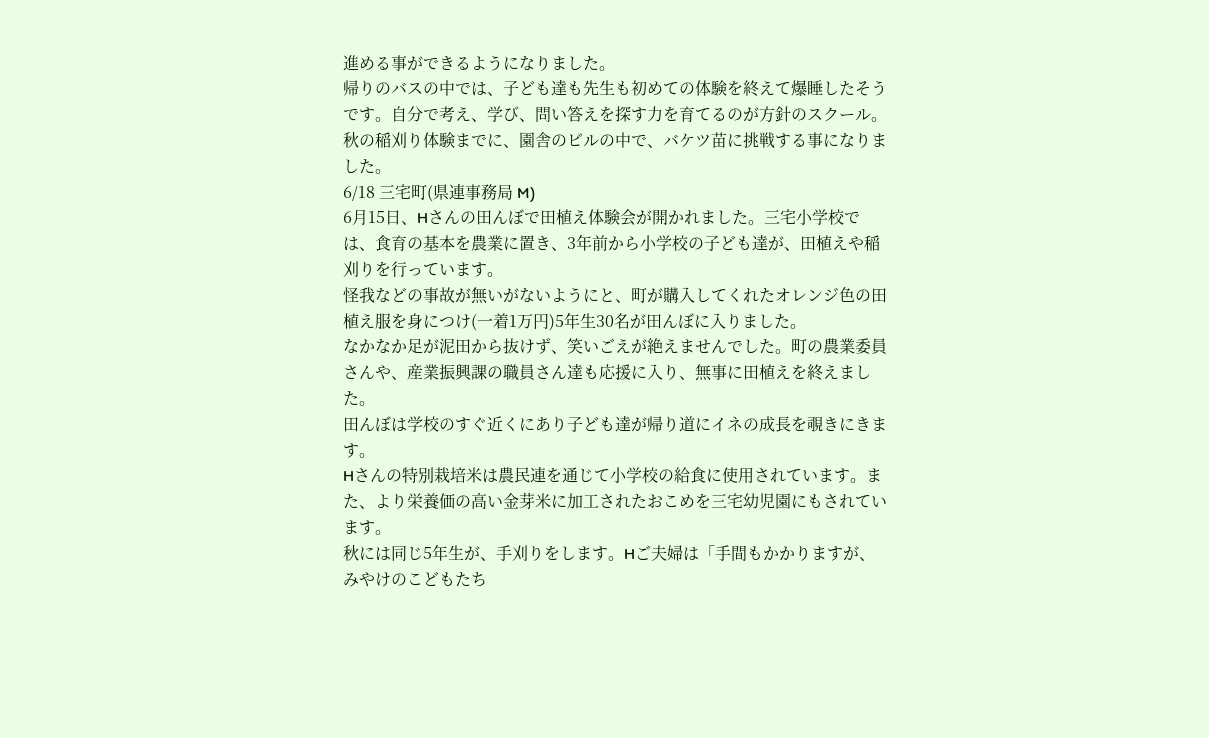進める事ができるようになりました。
帰りのバスの中では、子ども達も先生も初めての体験を終えて爆睡したそうです。自分で考え、学び、問い答えを探す力を育てるのが方針のスクール。秋の稲刈り体験までに、園舎のビルの中で、バケツ苗に挑戦する事になりました。
6/18 三宅町(県連事務局 M)
6月15日、Hさんの田んぼで田植え体験会が開かれました。三宅小学校では、食育の基本を農業に置き、3年前から小学校の子ども達が、田植えや稲刈りを行っています。
怪我などの事故が無いがないようにと、町が購入してくれたオレンジ色の田植え服を身につけ(一着1万円)5年生30名が田んぼに入りました。
なかなか足が泥田から抜けず、笑いごえが絶えませんでした。町の農業委員さんや、産業振興課の職員さん達も応援に入り、無事に田植えを終えました。
田んぼは学校のすぐ近くにあり子ども達が帰り道にイネの成長を覗きにきます。
Hさんの特別栽培米は農民連を通じて小学校の給食に使用されています。また、より栄養価の高い金芽米に加工されたおこめを三宅幼児園にもされています。
秋には同じ5年生が、手刈りをします。Hご夫婦は「手間もかかりますが、みやけのこどもたち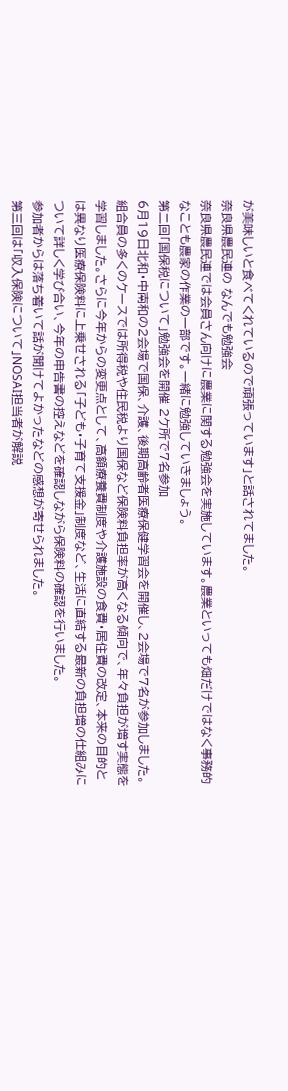が美味しいと食べてくれているので頑張っています」と話されてました。
奈良県農民連の なんでも勉強会
奈良県農民連では会員さん向けに農業に関する勉強会を実施しています。農業といっても畑だけではなく事務的なことも農家の作業の一部です。一緒に勉強していきましょう。
第二回「国保税について」勉強会を開催 2ケ所で7名参加
6月19日北和・中南和の2会場で国保、介護、後期高齢者医療保健学習会を開催し、2会場で7名が参加しました。
組合員の多くのケースでは所得税や住民税より国保など保険料負担率が高くなる傾向で、年々負担が増す実態を学習しました。さらに今年からの変更点として、高額療養費制度や介護施設の食費・居住費の改定、本来の目的とは異なり医療保険料に上乗せされる「子ども・子育て支援金」制度など、生活に直結する最新の負担増の仕組みについて詳しく学び合い、今年の申告書の控えなどを確認しながら保険料の確認を行いました。
参加者からは落ち着いて話が聞けてよかったなどの感想が寄せられました。
第三回は「収入保険について」NOSAI担当者が解説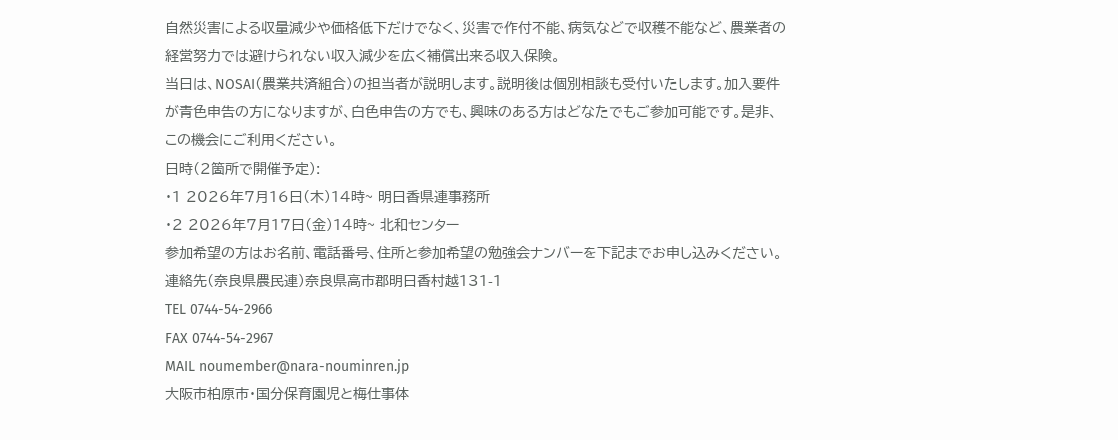自然災害による収量減少や価格低下だけでなく、災害で作付不能、病気などで収穫不能など、農業者の経営努力では避けられない収入減少を広く補償出来る収入保険。
当日は、NOSAI(農業共済組合)の担当者が説明します。説明後は個別相談も受付いたします。加入要件が青色申告の方になりますが、白色申告の方でも、興味のある方はどなたでもご参加可能です。是非、この機会にご利用ください。
日時(2箇所で開催予定):
・1 2026年7月16日(木)14時~ 明日香県連事務所
・2 2026年7月17日(金)14時~ 北和センター
参加希望の方はお名前、電話番号、住所と参加希望の勉強会ナンバーを下記までお申し込みください。
連絡先(奈良県農民連)奈良県高市郡明日香村越131-1
TEL 0744-54-2966
FAX 0744-54-2967
MAIL noumember@nara-nouminren.jp
大阪市柏原市・国分保育園児と梅仕事体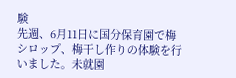験
先週、6月11日に国分保育園で梅シロップ、梅干し作りの体験を行いました。未就園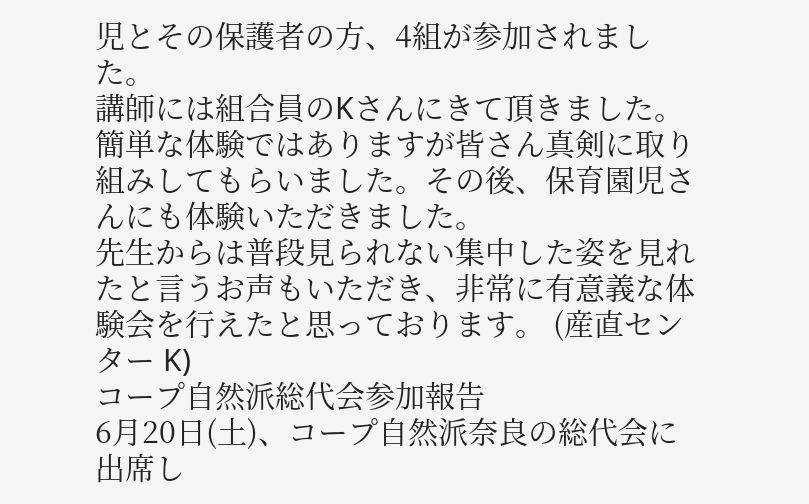児とその保護者の方、4組が参加されました。
講師には組合員のKさんにきて頂きました。簡単な体験ではありますが皆さん真剣に取り組みしてもらいました。その後、保育園児さんにも体験いただきました。
先生からは普段見られない集中した姿を見れたと言うお声もいただき、非常に有意義な体験会を行えたと思っております。 (産直センター K)
コープ自然派総代会参加報告
6月20日(土)、コープ自然派奈良の総代会に出席し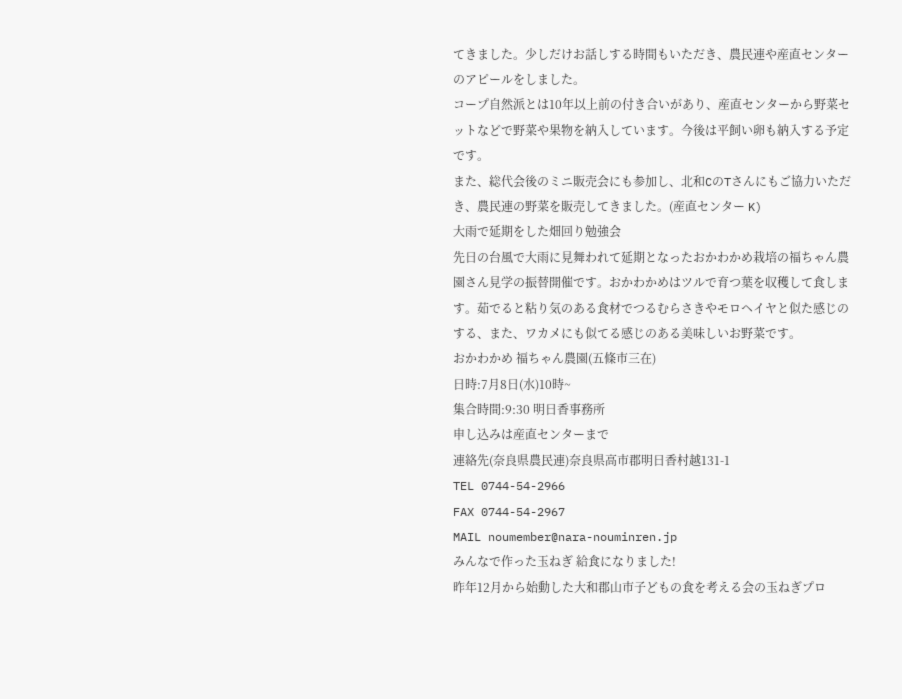てきました。少しだけお話しする時間もいただき、農民連や産直センターのアピールをしました。
コープ自然派とは10年以上前の付き合いがあり、産直センターから野菜セットなどで野菜や果物を納入しています。今後は平飼い卵も納入する予定です。
また、総代会後のミニ販売会にも参加し、北和CのTさんにもご協力いただき、農民連の野菜を販売してきました。(産直センター K)
大雨で延期をした畑回り勉強会
先日の台風で大雨に見舞われて延期となったおかわかめ栽培の福ちゃん農園さん見学の振替開催です。おかわかめはツルで育つ葉を収穫して食します。茹でると粘り気のある食材でつるむらさきやモロヘイヤと似た感じのする、また、ワカメにも似てる感じのある美味しいお野菜です。
おかわかめ 福ちゃん農園(五條市三在)
日時:7月8日(水)10時~
集合時間:9:30 明日香事務所
申し込みは産直センターまで
連絡先(奈良県農民連)奈良県高市郡明日香村越131-1
TEL 0744-54-2966
FAX 0744-54-2967
MAIL noumember@nara-nouminren.jp
みんなで作った玉ねぎ 給食になりました!
昨年12月から始動した大和郡山市子どもの食を考える会の玉ねぎプロ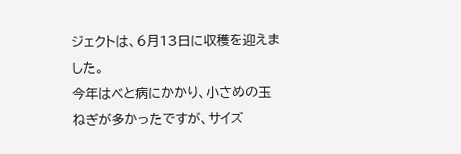ジェクトは、6月13日に収穫を迎えました。
今年はベと病にかかり、小さめの玉ねぎが多かったですが、サイズ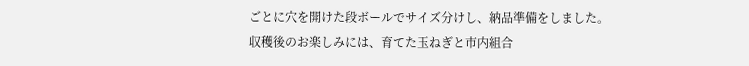ごとに穴を開けた段ボールでサイズ分けし、納品準備をしました。
収穫後のお楽しみには、育てた玉ねぎと市内組合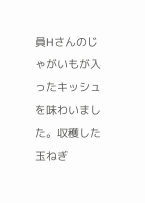員Hさんのじゃがいもが入ったキッシュを味わいました。収穫した玉ねぎ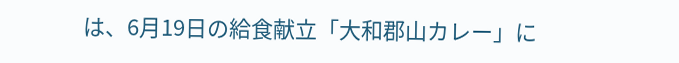は、6月19日の給食献立「大和郡山カレー」に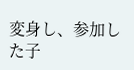変身し、参加した子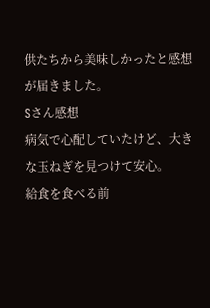供たちから美味しかったと感想が届きました。
Sさん感想
病気で心配していたけど、大きな玉ねぎを見つけて安心。
給食を食べる前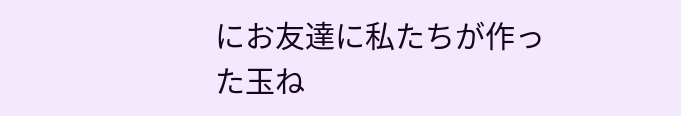にお友達に私たちが作った玉ね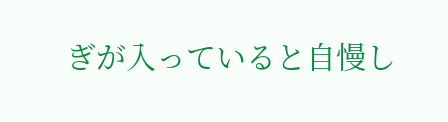ぎが入っていると自慢し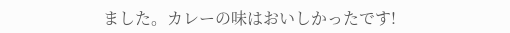ました。カレーの味はおいしかったです!